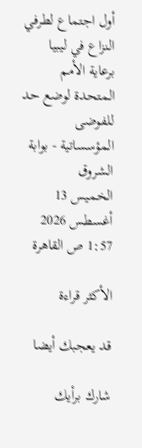أول اجتماع لطرفي النزاع في ليبيا برعاية الأمم المتحدة لوضع حد للفوضى المؤسساتية - بوابة الشروق
الخميس 13 أغسطس 2026 1:57 ص القاهرة

الأكثر قراءة

قد يعجبك أيضا

شارك برأيك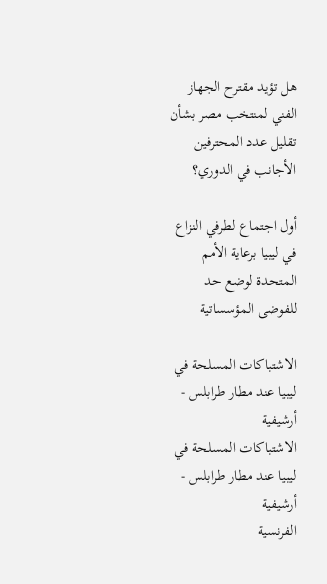هل تؤيد مقترح الجهاز الفني لمنتخب مصر بشأن تقليل عدد المحترفين الأجانب في الدوري؟

أول اجتماع لطرفي النزاع في ليبيا برعاية الأمم المتحدة لوضع حد للفوضى المؤسساتية

الاشتباكات المسلحة في ليبيا عند مطار طرابلس - أرشيفية
الاشتباكات المسلحة في ليبيا عند مطار طرابلس - أرشيفية
الفرنسية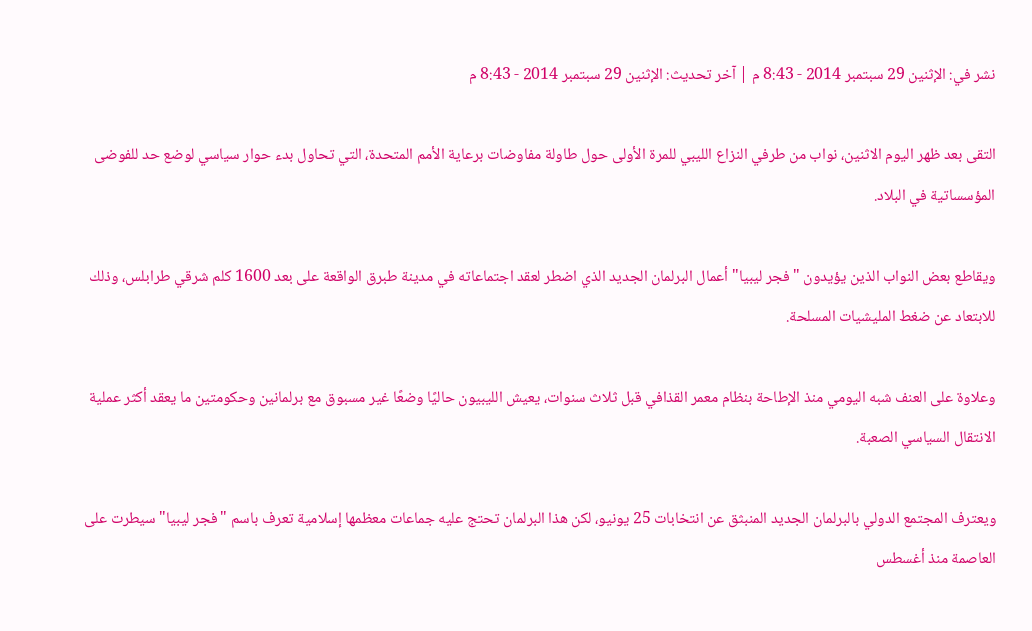نشر في: الإثنين 29 سبتمبر 2014 - 8:43 م | آخر تحديث: الإثنين 29 سبتمبر 2014 - 8:43 م

التقى بعد ظهر اليوم الاثنين، نواب من طرفي النزاع الليبي للمرة الأولى حول طاولة مفاوضات برعاية الأمم المتحدة، التي تحاول بدء حوار سياسي لوضع حد للفوضى المؤسساتية في البلاد.

ويقاطع بعض النواب الذين يؤيدون "فجر ليبيا" أعمال البرلمان الجديد الذي اضطر لعقد اجتماعاته في مدينة طبرق الواقعة على بعد 1600 كلم شرقي طرابلس، وذلك للابتعاد عن ضغط المليشيات المسلحة.

وعلاوة على العنف شبه اليومي منذ الإطاحة بنظام معمر القذافي قبل ثلاث سنوات، يعيش الليبيون حاليًا وضعًا غير مسبوق مع برلمانين وحكومتين ما يعقد أكثر عملية الانتقال السياسي الصعبة.

ويعترف المجتمع الدولي بالبرلمان الجديد المنبثق عن انتخابات 25 يونيو، لكن هذا البرلمان تحتج عليه جماعات معظمها إسلامية تعرف باسم "فجر ليبيا" سيطرت على العاصمة منذ أغسطس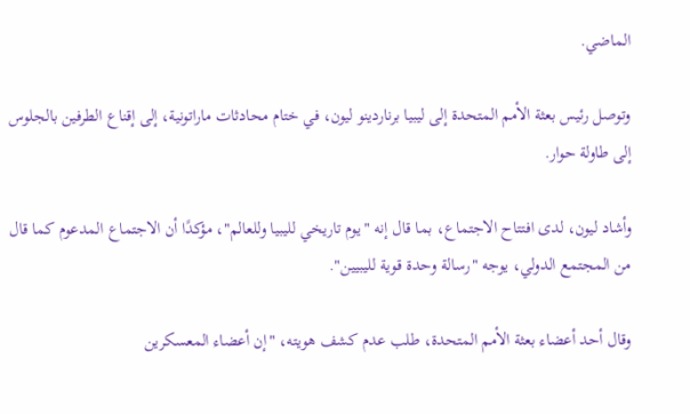الماضي.

وتوصل رئيس بعثة الأمم المتحدة إلى ليبيا برناردينو ليون، في ختام محادثات ماراتونية، إلى إقناع الطرفين بالجلوس إلى طاولة حوار.

وأشاد ليون، لدى افتتاح الاجتماع، بما قال إنه "يوم تاريخي لليبيا وللعالم"، مؤكدًا أن الاجتماع المدعوم كما قال من المجتمع الدولي، يوجه "رسالة وحدة قوية لليبيين".

وقال أحد أعضاء بعثة الأمم المتحدة، طلب عدم كشف هويته، "إن أعضاء المعسكرين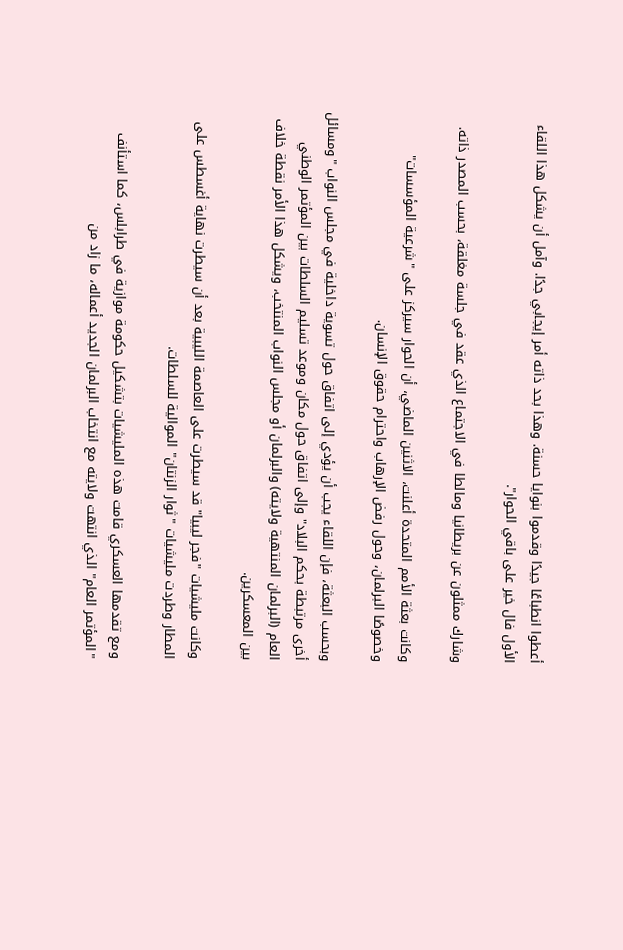أعطوا انطباعًا جيدًا وقدموا بنوايا حسنة. وهذا بحد ذاته أمر إيجابي جدًا. وآمل أن يشكل هذا اللقاء الأول فال خير على باقي الحوار".

وشارك ممثلون عن بريطانيا ومالطا في الاجتماع الذي عقد في جلسة مغلقة، بحسب المصدر ذاته.

وكانت بعثة الأمم المتحدة أعلنت، الاثنين الماضي، أن الحوار سيركز على "شرعية المؤسسات" وخصوصًا البرلمان، وحول رفض الإرهاب واحترام حقوق الإنسان.

وبحسب البعثة، فإن اللقاء يجب أن يؤدي إلى اتفاق حول تسوية داخلية في مجلس النواب "ومسائل أخرى مرتبطة بحكم البلاد" وإلى اتفاق حول مكان وموعد تسليم السلطات بين المؤتمر الوطني العام (البرلمان المنتهية ولايته) والبرلمان أو مجلس النواب المنتخب، ويشكل هذا الأمر نقطة خلاف بين المعسكرين.

وكانت مليشيات "فجر ليبيا" قد سيطرت على العاصمة الليبية بعد أن سيطرت نهاية أغسطس على المطار وطردت مليشيات "ثوار الزنتان" الموالية للسلطات.

ومع تقدمها العسكري قامت هذه المليشيات بتشكيل حكومة موازية في طرابلس، كما استأنف "المؤتمر العام" الذي انتهت ولايته مع انتخاب البرلمان الجديد أعماله، ما زاد من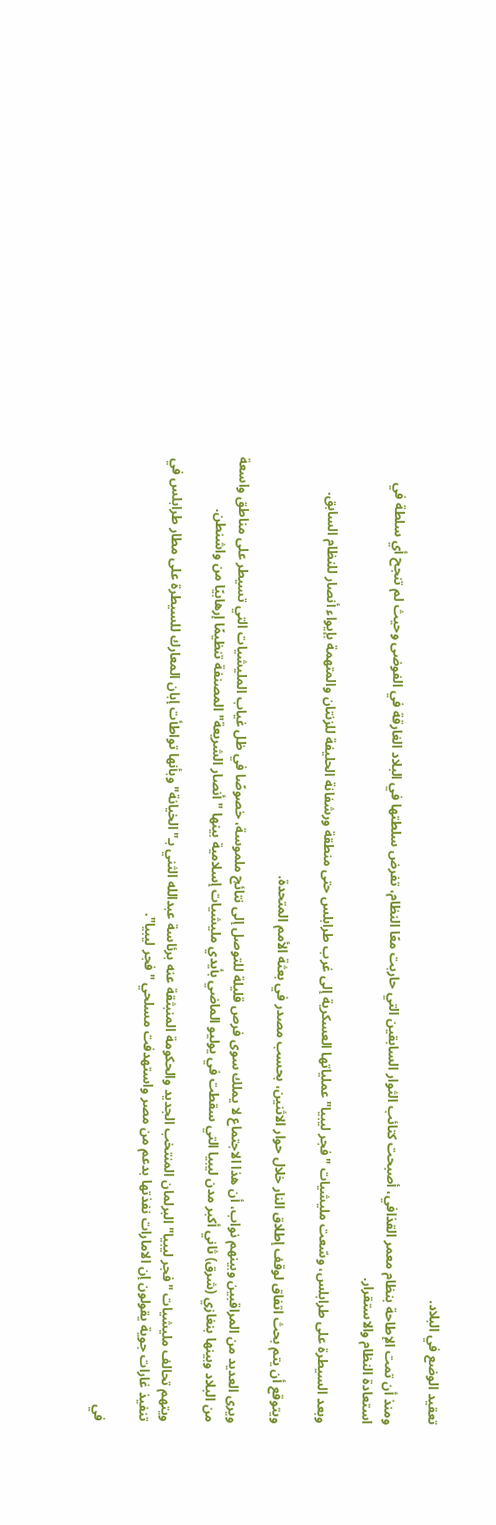تعقيد الوضع في البلاد.

ومنذ أن تمت الإطاحة بنظام معمر القذافي، أصبحت كتائب الثوار السابقين التي حاربت معًا النظام، تفرض سلطتها في البلاد الغارقة في الفوضى وحيث لم تنجح أي سلطة في استعادة النظام والاستقرار.

وبعد السيطرة على طرابلس، وسّعت مليشيات "فجر ليبيا" عملياتها العسكرية إلى غرب طرابلس حتى منطقة ورشفانة الحليفة للزنتان والمتهمة بإيواء أنصار للنظام السابق.

ويتوقع أن يتم بحث اتفاق لوقف إطلاق النار خلال حوار الاثنين، بحسب مصدر في بعثة الأمم المتحدة.

ويرى العديد من المراقبين وبينهم نواب، أن هذا الاجتماع لا يملك سوى فرص قليلة للتوصل إلى نتائج ملموسة، خصوصًا في ظل غياب المليشيات التي تسيطر على مناطق واسعة من البلاد وبينها بنغازي (شرق) ثاني أكبر مدن ليبيا التي سقطت في يوليو الماضي بأيدي مليشيات إسلامية بينها "أنصار الشريعة" المصنفة تنظيمًا إرهابيًا من واشنطن.

ويتهم تحالف مليشيات "فجر ليبيا" البرلمان المنتخب الجديد والحكومة المنبثقة عنه برئاسة عبدالله الثني بـ"الخيانة" وبأنها تواطأت إبان المعارك للسيطرة على مطار طرابلس في تنفيذ غارات جوية يقولون إن الامارات نفذتها بدعم من مصر واستهدفت مسلحي "فجر ليبيا".

في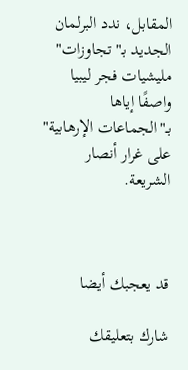المقابل، ندد البرلمان الجديد بـ"تجاوزات" مليشيات فجر ليبيا واصفًا إياها بـ"الجماعات الإرهابية" على غرار أنصار الشريعة.



قد يعجبك أيضا

شارك بتعليقك